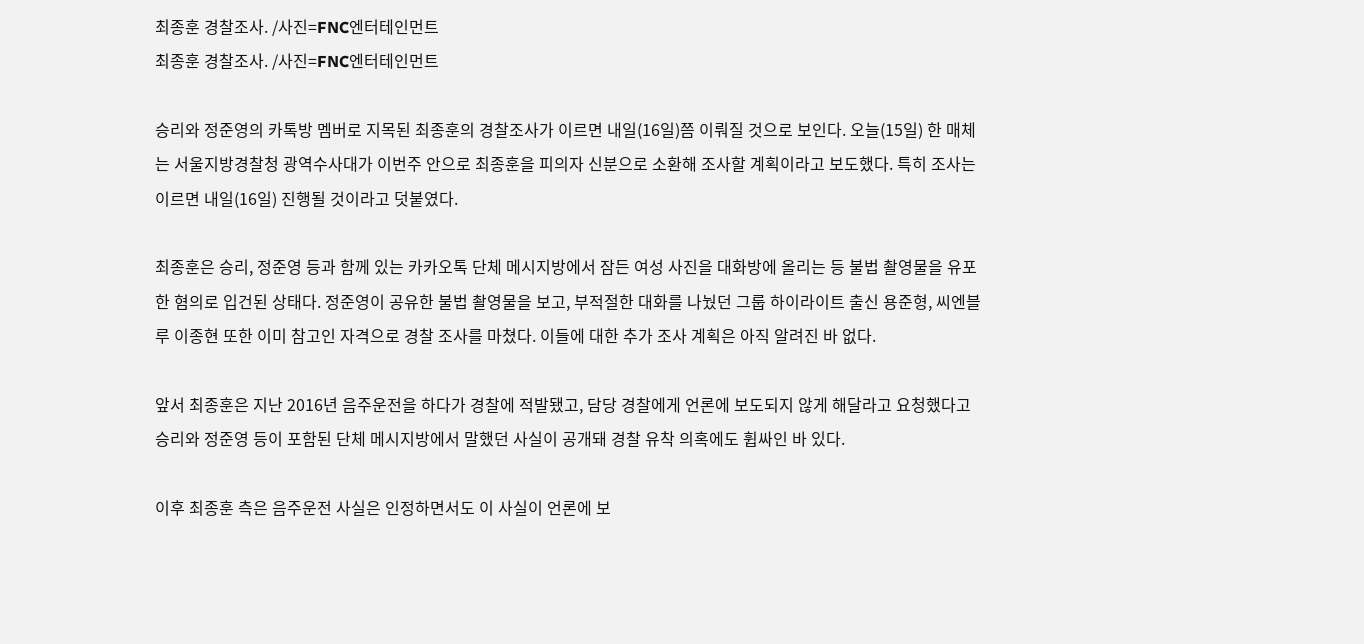최종훈 경찰조사. /사진=FNC엔터테인먼트
최종훈 경찰조사. /사진=FNC엔터테인먼트

승리와 정준영의 카톡방 멤버로 지목된 최종훈의 경찰조사가 이르면 내일(16일)쯤 이뤄질 것으로 보인다. 오늘(15일) 한 매체는 서울지방경찰청 광역수사대가 이번주 안으로 최종훈을 피의자 신분으로 소환해 조사할 계획이라고 보도했다. 특히 조사는 이르면 내일(16일) 진행될 것이라고 덧붙였다.

최종훈은 승리, 정준영 등과 함께 있는 카카오톡 단체 메시지방에서 잠든 여성 사진을 대화방에 올리는 등 불법 촬영물을 유포한 혐의로 입건된 상태다. 정준영이 공유한 불법 촬영물을 보고, 부적절한 대화를 나눴던 그룹 하이라이트 출신 용준형, 씨엔블루 이종현 또한 이미 참고인 자격으로 경찰 조사를 마쳤다. 이들에 대한 추가 조사 계획은 아직 알려진 바 없다.

앞서 최종훈은 지난 2016년 음주운전을 하다가 경찰에 적발됐고, 담당 경찰에게 언론에 보도되지 않게 해달라고 요청했다고 승리와 정준영 등이 포함된 단체 메시지방에서 말했던 사실이 공개돼 경찰 유착 의혹에도 휩싸인 바 있다.

이후 최종훈 측은 음주운전 사실은 인정하면서도 이 사실이 언론에 보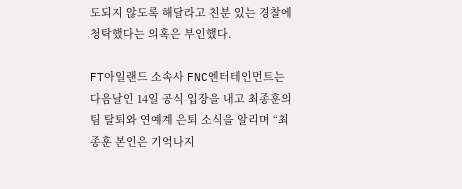도되지 않도록 해달라고 친분 있는 경찰에 청탁했다는 의혹은 부인했다.

FT아일랜드 소속사 FNC엔터테인먼트는 다음날인 14일 공식 입장을 내고 최종훈의 팀 탈퇴와 연예계 은퇴 소식을 알리며 “최종훈 본인은 기억나지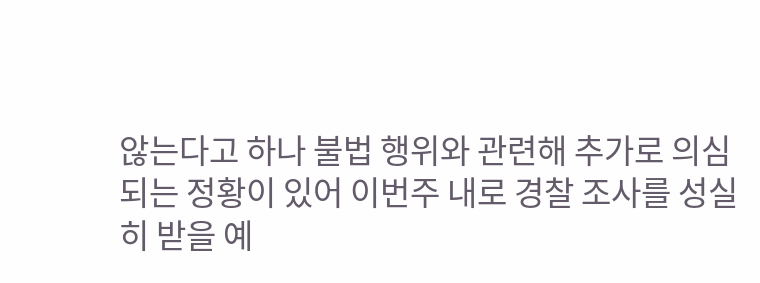않는다고 하나 불법 행위와 관련해 추가로 의심되는 정황이 있어 이번주 내로 경찰 조사를 성실히 받을 예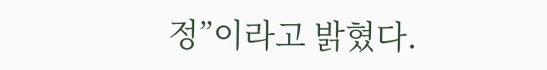정”이라고 밝혔다.